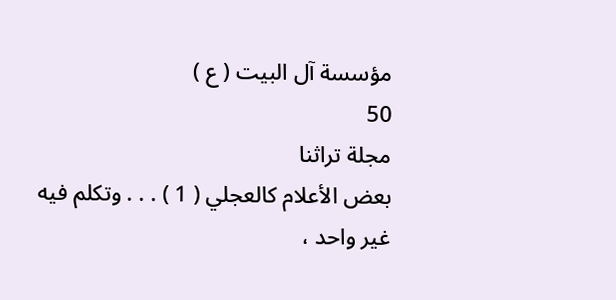مؤسسة آل البيت ( ع )
50
مجلة تراثنا
بعض الأعلام كالعجلي ( 1 ) . . . وتكلم فيه غير واحد ،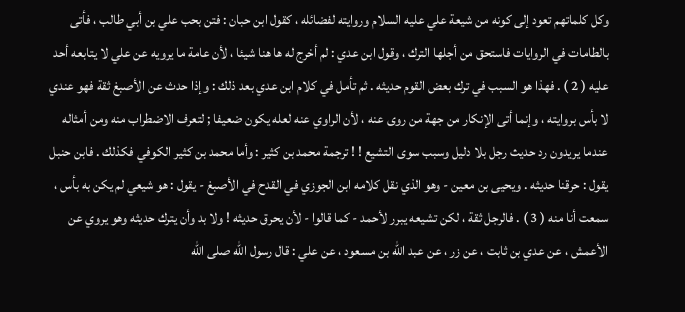وكل كلماتهم تعود إلى كونه من شيعة علي عليه السلام وروايته لفضائله ، كقول ابن حبان : فتن بحب علي بن أبي طالب ، فأتى بالطامات في الروايات فاستحق من أجلها الترك ، وقول ابن عدي : لم أخرج له ها هنا شيئا ، لأن عامة ما يرويه عن علي لا يتابعه أحد عليه ( 2 ) . فهذا هو السبب في ترك بعض القوم حديثه . ثم تأمل في كلام ابن عدي بعد ذلك : وإذا حدث عن الأصبغ ثقة فهو عندي لا بأس بروايته ، وإنما أتى الإنكار من جهة من روى عنه ، لأن الراوي عنه لعله يكون ضعيفا ; لتعرف الاضطراب منه ومن أمثاله عندما يريدون رد حديث رجل بلا دليل وسبب سوى التشيع ! ! ترجمة محمد بن كثير : وأما محمد بن كثير الكوفي فكذلك . فابن حنبل يقول : حرقنا حديثه . ويحيى بن معين - وهو الذي نقل كلامه ابن الجوزي في القدح في الأصبغ - يقول : هو شيعي لم يكن به بأس ، سمعت أنا منه ( 3 ) . فالرجل ثقة ، لكن تشيعه يبرر لأحمد - كما قالوا - لأن يحرق حديثه ! ولا بد وأن يترك حديثه وهو يروي عن الأعمش ، عن عدي بن ثابت ، عن زر ، عن عبد الله بن مسعود ، عن علي : قال رسول الله صلى الله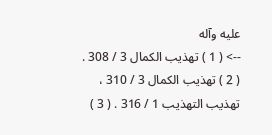عليه وآله
--> ( 1 ) تهذيب الكمال 3 / 308 . ( 2 ) تهذيب الكمال 3 / 310 ، تهذيب التهذيب 1 / 316 . ( 3 )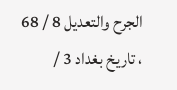الجرح والتعديل 8 / 68 ، تاريخ بغداد 3 /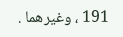191 ، وغيرهما .